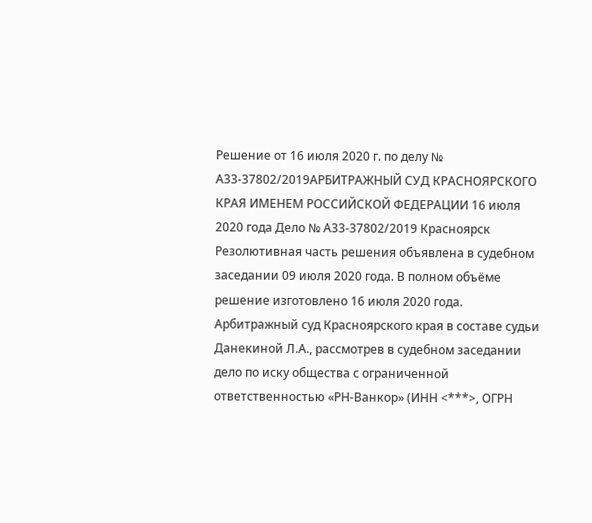Решение от 16 июля 2020 г. по делу № А33-37802/2019АРБИТРАЖНЫЙ СУД КРАСНОЯРСКОГО КРАЯ ИМЕНЕМ РОССИЙСКОЙ ФЕДЕРАЦИИ 16 июля 2020 года Дело № А33-37802/2019 Красноярск Резолютивная часть решения объявлена в судебном заседании 09 июля 2020 года. В полном объёме решение изготовлено 16 июля 2020 года. Арбитражный суд Красноярского края в составе судьи Данекиной Л.А., рассмотрев в судебном заседании дело по иску общества с ограниченной ответственностью «РН-Ванкор» (ИНН <***>, ОГРН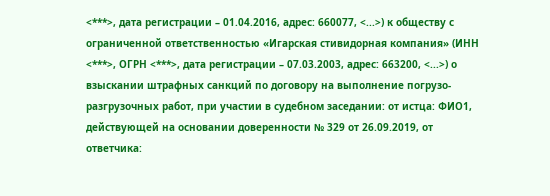<***>, дата регистрации – 01.04.2016, адрес: 660077, <...>) к обществу с ограниченной ответственностью «Игарская стивидорная компания» (ИНН <***>, ОГРН <***>, дата регистрации – 07.03.2003, адрес: 663200, <...>) о взыскании штрафных санкций по договору на выполнение погрузо-разгрузочных работ, при участии в судебном заседании: от истца: ФИО1, действующей на основании доверенности № 329 от 26.09.2019, от ответчика: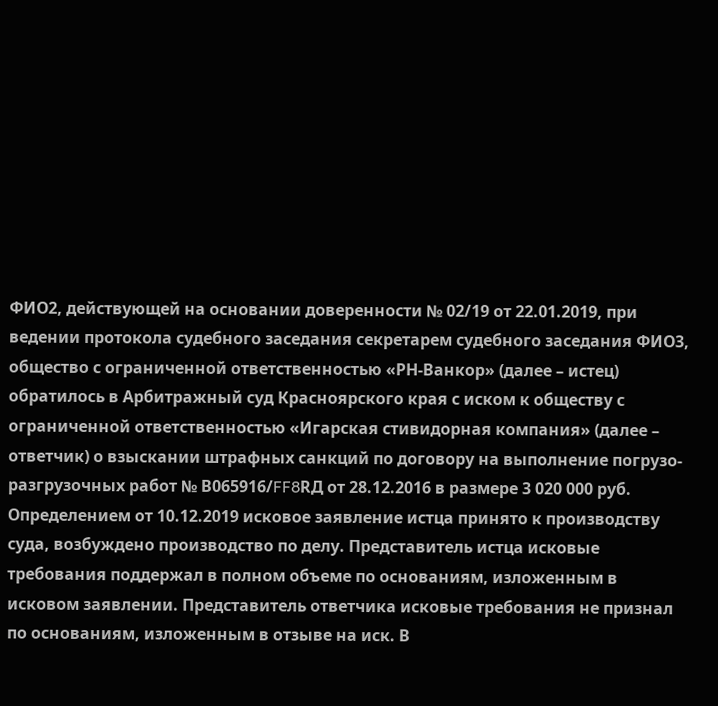ФИО2, действующей на основании доверенности № 02/19 от 22.01.2019, при ведении протокола судебного заседания секретарем судебного заседания ФИО3, общество с ограниченной ответственностью «РН-Ванкор» (далее – истец) обратилось в Арбитражный суд Красноярского края с иском к обществу с ограниченной ответственностью «Игарская стивидорная компания» (далее – ответчик) о взыскании штрафных санкций по договору на выполнение погрузо-разгрузочных работ № В065916/FF8RД от 28.12.2016 в размере 3 020 000 руб. Определением от 10.12.2019 исковое заявление истца принято к производству суда, возбуждено производство по делу. Представитель истца исковые требования поддержал в полном объеме по основаниям, изложенным в исковом заявлении. Представитель ответчика исковые требования не признал по основаниям, изложенным в отзыве на иск. В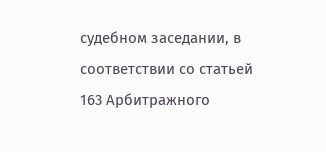судебном заседании, в соответствии со статьей 163 Арбитражного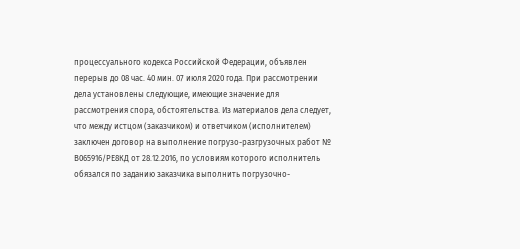процессуального кодекса Российской Федерации, объявлен перерыв до 08 час. 40 мин. 07 июля 2020 года. При рассмотрении дела установлены следующие, имеющие значение для рассмотрения спора, обстоятельства. Из материалов дела следует, что между истцом (заказчиком) и ответчиком (исполнителем) заключен договор на выполнение погрузо-разгрузочных работ № В065916/РЕ8КД от 28.12.2016, по условиям которого исполнитель обязался по заданию заказчика выполнить погрузочно-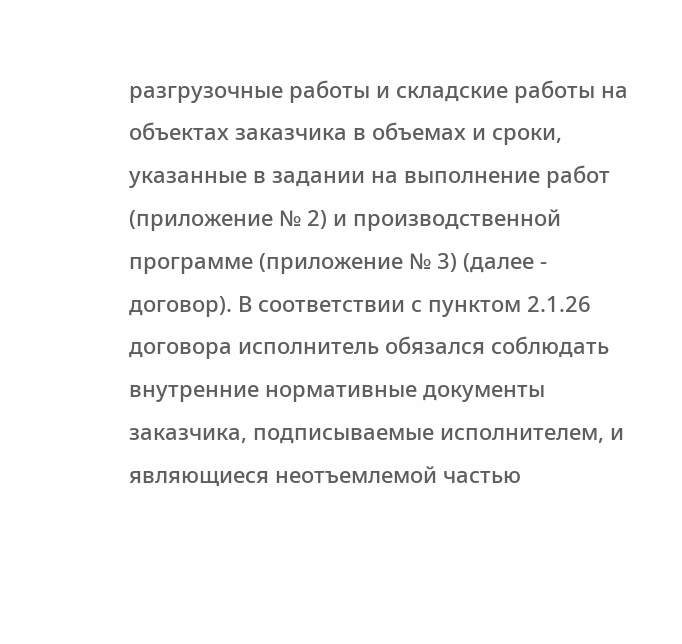разгрузочные работы и складские работы на объектах заказчика в объемах и сроки, указанные в задании на выполнение работ (приложение № 2) и производственной программе (приложение № 3) (далее - договор). В соответствии с пунктом 2.1.26 договора исполнитель обязался соблюдать внутренние нормативные документы заказчика, подписываемые исполнителем, и являющиеся неотъемлемой частью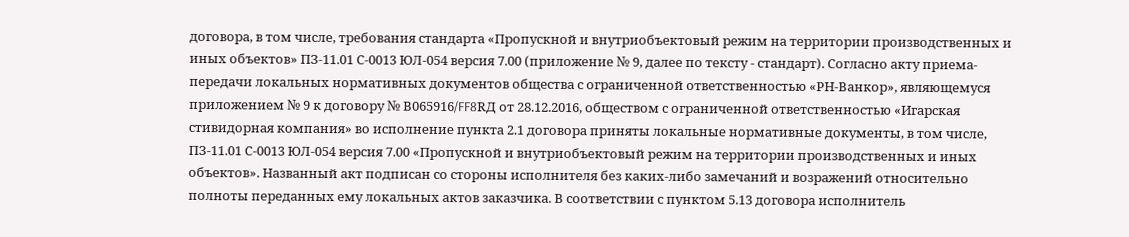договора, в том числе, требования стандарта «Пропускной и внутриобъектовый режим на территории производственных и иных объектов» ПЗ-11.01 С-0013 ЮЛ-054 версия 7.00 (приложение № 9, далее по тексту - стандарт). Согласно акту приема-передачи локальных нормативных документов общества с ограниченной ответственностью «РН-Ванкор», являющемуся приложением № 9 к договору № В065916/FF8RД от 28.12.2016, обществом с ограниченной ответственностью «Игарская стивидорная компания» во исполнение пункта 2.1 договора приняты локальные нормативные документы, в том числе, ПЗ-11.01 С-0013 ЮЛ-054 версия 7.00 «Пропускной и внутриобъектовый режим на территории производственных и иных объектов». Названный акт подписан со стороны исполнителя без каких-либо замечаний и возражений относительно полноты переданных ему локальных актов заказчика. В соответствии с пунктом 5.13 договора исполнитель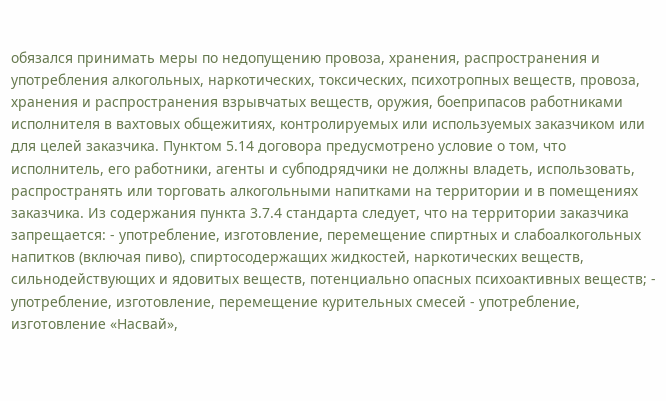обязался принимать меры по недопущению провоза, хранения, распространения и употребления алкогольных, наркотических, токсических, психотропных веществ, провоза, хранения и распространения взрывчатых веществ, оружия, боеприпасов работниками исполнителя в вахтовых общежитиях, контролируемых или используемых заказчиком или для целей заказчика. Пунктом 5.14 договора предусмотрено условие о том, что исполнитель, его работники, агенты и субподрядчики не должны владеть, использовать, распространять или торговать алкогольными напитками на территории и в помещениях заказчика. Из содержания пункта 3.7.4 стандарта следует, что на территории заказчика запрещается: - употребление, изготовление, перемещение спиртных и слабоалкогольных напитков (включая пиво), спиртосодержащих жидкостей, наркотических веществ, сильнодействующих и ядовитых веществ, потенциально опасных психоактивных веществ; - употребление, изготовление, перемещение курительных смесей - употребление, изготовление «Насвай»,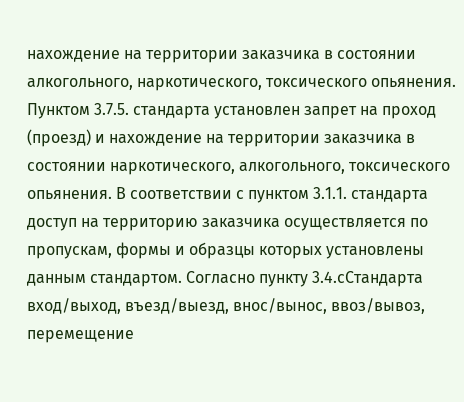нахождение на территории заказчика в состоянии алкогольного, наркотического, токсического опьянения. Пунктом 3.7.5. стандарта установлен запрет на проход (проезд) и нахождение на территории заказчика в состоянии наркотического, алкогольного, токсического опьянения. В соответствии с пунктом 3.1.1. стандарта доступ на территорию заказчика осуществляется по пропускам, формы и образцы которых установлены данным стандартом. Согласно пункту 3.4.сСтандарта вход/выход, въезд/выезд, внос/вынос, ввоз/вывоз, перемещение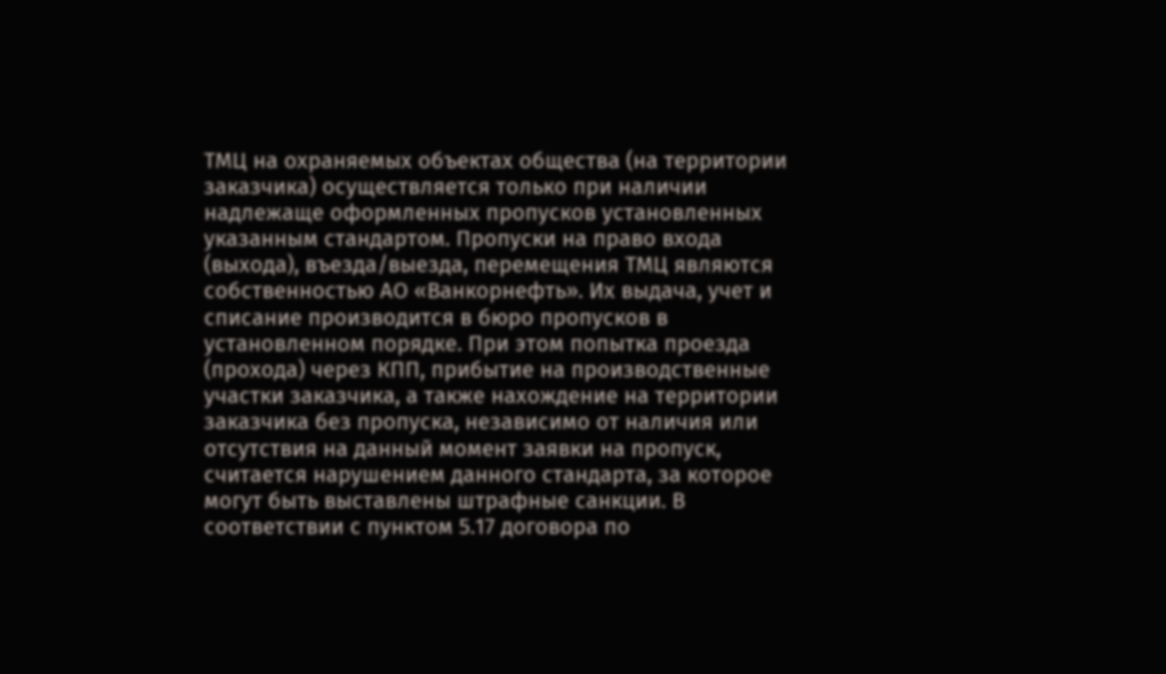ТМЦ на охраняемых объектах общества (на территории заказчика) осуществляется только при наличии надлежаще оформленных пропусков установленных указанным стандартом. Пропуски на право входа (выхода), въезда/выезда, перемещения ТМЦ являются собственностью АО «Ванкорнефть». Их выдача, учет и списание производится в бюро пропусков в установленном порядке. При этом попытка проезда (прохода) через КПП, прибытие на производственные участки заказчика, а также нахождение на территории заказчика без пропуска, независимо от наличия или отсутствия на данный момент заявки на пропуск, считается нарушением данного стандарта, за которое могут быть выставлены штрафные санкции. В соответствии с пунктом 5.17 договора по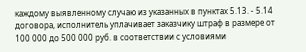каждому выявленному случаю из указанных в пунктах 5.13. - 5.14 договора, исполнитель уплачивает заказчику штраф в размере от 100 000 до 500 000 руб. в соответствии с условиями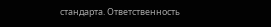стандарта. Ответственность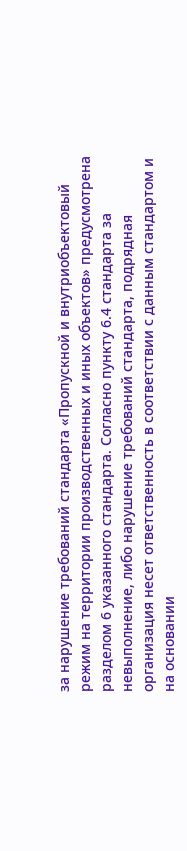за нарушение требований стандарта «Пропускной и внутриобъектовый режим на территории производственных и иных объектов» предусмотрена разделом 6 указанного стандарта. Согласно пункту 6.4 стандарта за невыполнение, либо нарушение требований стандарта, подрядная организация несет ответственность в соответствии с данным стандартом и на основании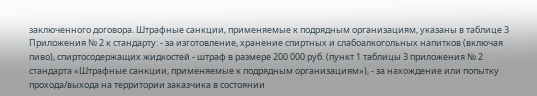заключенного договора. Штрафные санкции, применяемые к подрядным организациям, указаны в таблице 3 Приложения № 2 к стандарту: - за изготовление, хранение спиртных и слабоалкогольных напитков (включая пиво), спиртосодержащих жидкостей - штраф в размере 200 000 руб. (пункт 1 таблицы 3 приложения № 2 стандарта «Штрафные санкции, применяемые к подрядным организациям»), - за нахождение или попытку прохода/выхода на территории заказчика в состоянии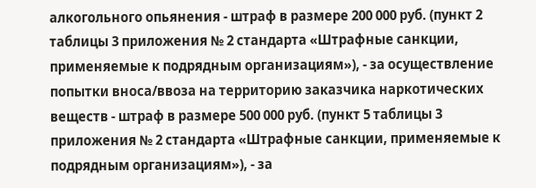алкогольного опьянения - штраф в размере 200 000 руб. (пункт 2 таблицы 3 приложения № 2 стандарта «Штрафные санкции, применяемые к подрядным организациям»), - за осуществление попытки вноса/ввоза на территорию заказчика наркотических веществ - штраф в размере 500 000 руб. (пункт 5 таблицы 3 приложения № 2 стандарта «Штрафные санкции, применяемые к подрядным организациям»), - за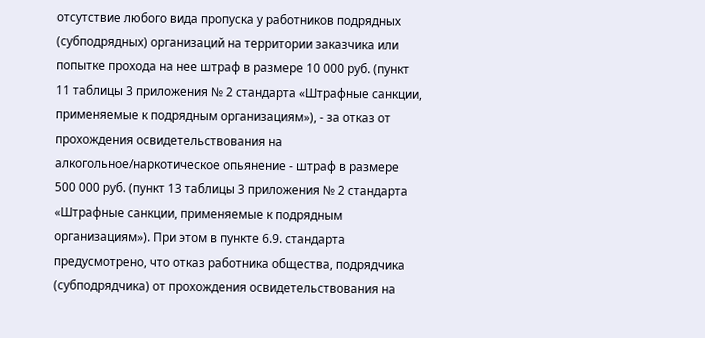отсутствие любого вида пропуска у работников подрядных (субподрядных) организаций на территории заказчика или попытке прохода на нее штраф в размере 10 000 руб. (пункт 11 таблицы 3 приложения № 2 стандарта «Штрафные санкции, применяемые к подрядным организациям»), - за отказ от прохождения освидетельствования на алкогольное/наркотическое опьянение - штраф в размере 500 000 руб. (пункт 13 таблицы 3 приложения № 2 стандарта «Штрафные санкции, применяемые к подрядным организациям»). При этом в пункте 6.9. стандарта предусмотрено, что отказ работника общества, подрядчика (субподрядчика) от прохождения освидетельствования на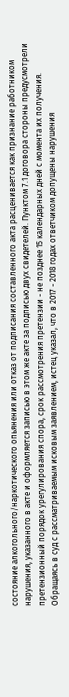состояние алкогольного/наркотического опьянения или отказ от подписания составленного акта расценивается как признание работником нарушения, указанного в акте и оформляется записью в этом же акте за подписью двух свидетелей. Пунктом 7.1 договора стороны предусмотрели претензионный порядок урегулирования спора, срок рассмотрения претензии - не позднее 15 календарных дней с момента их получения. Обращаясь в суд с рассматриваемым исковым заявлением, истец указал, что в 2017 - 2018 годах ответчиком допущены нарушения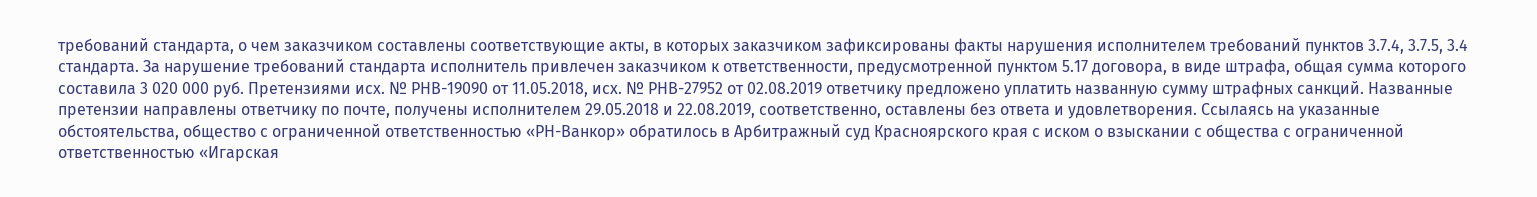требований стандарта, о чем заказчиком составлены соответствующие акты, в которых заказчиком зафиксированы факты нарушения исполнителем требований пунктов 3.7.4, 3.7.5, 3.4 стандарта. За нарушение требований стандарта исполнитель привлечен заказчиком к ответственности, предусмотренной пунктом 5.17 договора, в виде штрафа, общая сумма которого составила 3 020 000 руб. Претензиями исх. № РНВ-19090 от 11.05.2018, исх. № РНВ-27952 от 02.08.2019 ответчику предложено уплатить названную сумму штрафных санкций. Названные претензии направлены ответчику по почте, получены исполнителем 29.05.2018 и 22.08.2019, соответственно, оставлены без ответа и удовлетворения. Ссылаясь на указанные обстоятельства, общество с ограниченной ответственностью «РН-Ванкор» обратилось в Арбитражный суд Красноярского края с иском о взыскании с общества с ограниченной ответственностью «Игарская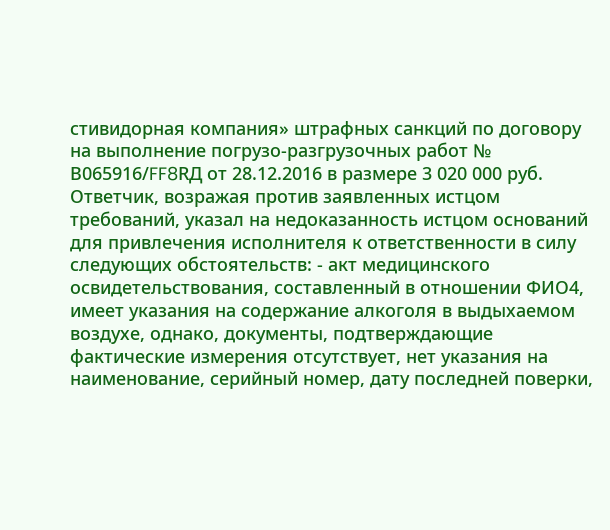стивидорная компания» штрафных санкций по договору на выполнение погрузо-разгрузочных работ № В065916/FF8RД от 28.12.2016 в размере 3 020 000 руб. Ответчик, возражая против заявленных истцом требований, указал на недоказанность истцом оснований для привлечения исполнителя к ответственности в силу следующих обстоятельств: - акт медицинского освидетельствования, составленный в отношении ФИО4, имеет указания на содержание алкоголя в выдыхаемом воздухе, однако, документы, подтверждающие фактические измерения отсутствует, нет указания на наименование, серийный номер, дату последней поверки,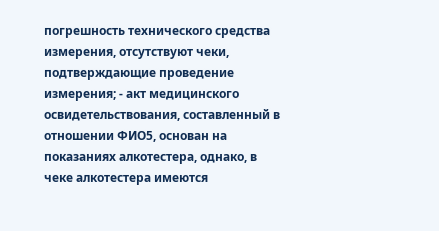погрешность технического средства измерения, отсутствуют чеки, подтверждающие проведение измерения; - акт медицинского освидетельствования, составленный в отношении ФИО5, основан на показаниях алкотестера, однако, в чеке алкотестера имеются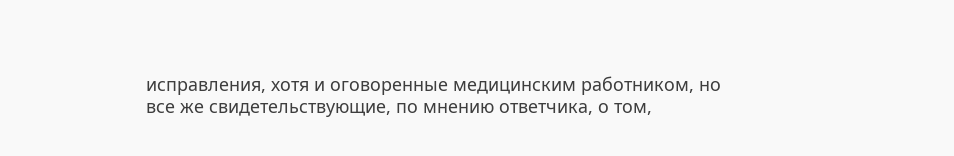исправления, хотя и оговоренные медицинским работником, но все же свидетельствующие, по мнению ответчика, о том,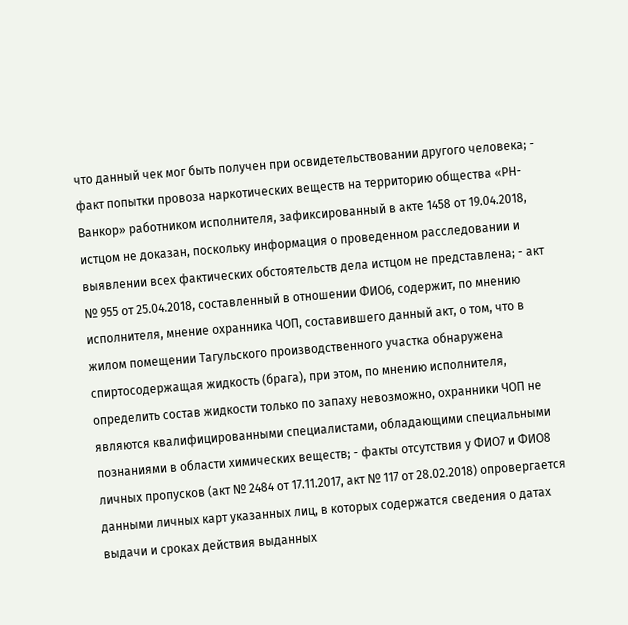что данный чек мог быть получен при освидетельствовании другого человека; - факт попытки провоза наркотических веществ на территорию общества «РН-Ванкор» работником исполнителя, зафиксированный в акте 1458 от 19.04.2018, истцом не доказан, поскольку информация о проведенном расследовании и выявлении всех фактических обстоятельств дела истцом не представлена; - акт № 955 от 25.04.2018, составленный в отношении ФИО6, содержит, по мнению исполнителя, мнение охранника ЧОП, составившего данный акт, о том, что в жилом помещении Тагульского производственного участка обнаружена спиртосодержащая жидкость (брага), при этом, по мнению исполнителя, определить состав жидкости только по запаху невозможно, охранники ЧОП не являются квалифицированными специалистами, обладающими специальными познаниями в области химических веществ; - факты отсутствия у ФИО7 и ФИО8 личных пропусков (акт № 2484 от 17.11.2017, акт № 117 от 28.02.2018) опровергается данными личных карт указанных лиц, в которых содержатся сведения о датах выдачи и сроках действия выданных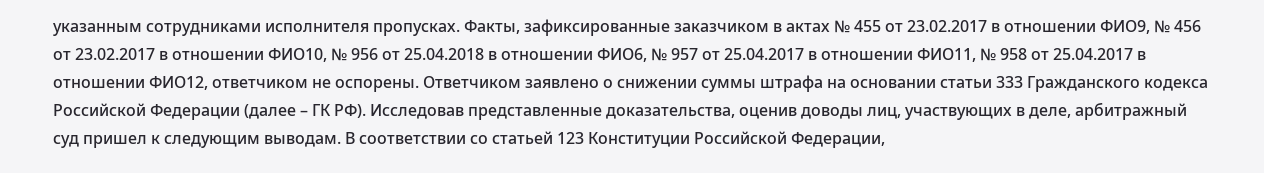указанным сотрудниками исполнителя пропусках. Факты, зафиксированные заказчиком в актах № 455 от 23.02.2017 в отношении ФИО9, № 456 от 23.02.2017 в отношении ФИО10, № 956 от 25.04.2018 в отношении ФИО6, № 957 от 25.04.2017 в отношении ФИО11, № 958 от 25.04.2017 в отношении ФИО12, ответчиком не оспорены. Ответчиком заявлено о снижении суммы штрафа на основании статьи 333 Гражданского кодекса Российской Федерации (далее – ГК РФ). Исследовав представленные доказательства, оценив доводы лиц, участвующих в деле, арбитражный суд пришел к следующим выводам. В соответствии со статьей 123 Конституции Российской Федерации,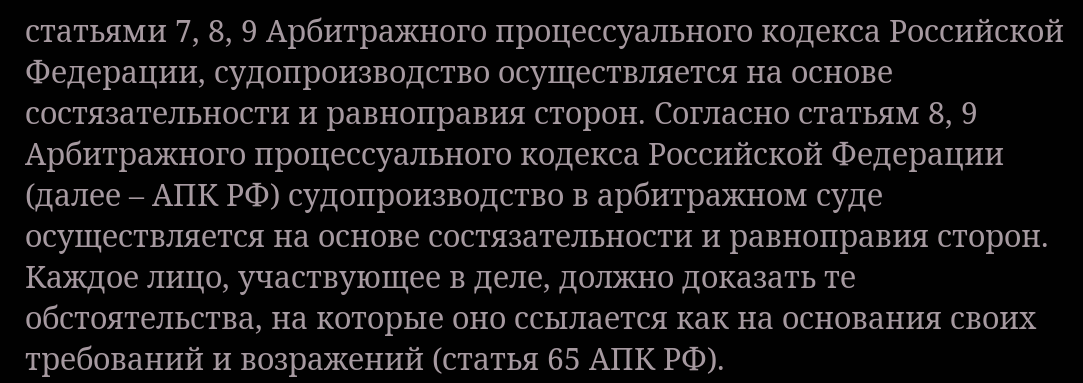статьями 7, 8, 9 Арбитражного процессуального кодекса Российской Федерации, судопроизводство осуществляется на основе состязательности и равноправия сторон. Согласно статьям 8, 9 Арбитражного процессуального кодекса Российской Федерации (далее – АПК РФ) судопроизводство в арбитражном суде осуществляется на основе состязательности и равноправия сторон. Каждое лицо, участвующее в деле, должно доказать те обстоятельства, на которые оно ссылается как на основания своих требований и возражений (статья 65 АПК РФ).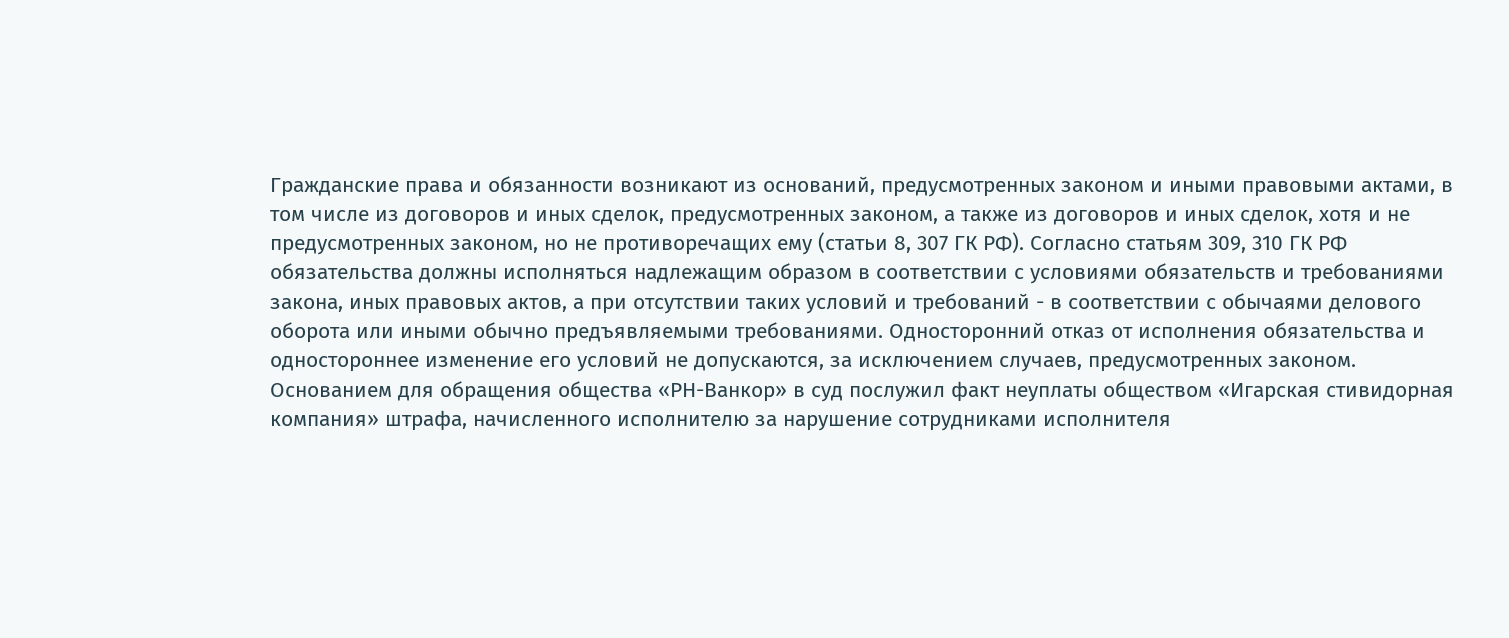Гражданские права и обязанности возникают из оснований, предусмотренных законом и иными правовыми актами, в том числе из договоров и иных сделок, предусмотренных законом, а также из договоров и иных сделок, хотя и не предусмотренных законом, но не противоречащих ему (статьи 8, 307 ГК РФ). Согласно статьям 309, 310 ГК РФ обязательства должны исполняться надлежащим образом в соответствии с условиями обязательств и требованиями закона, иных правовых актов, а при отсутствии таких условий и требований - в соответствии с обычаями делового оборота или иными обычно предъявляемыми требованиями. Односторонний отказ от исполнения обязательства и одностороннее изменение его условий не допускаются, за исключением случаев, предусмотренных законом. Основанием для обращения общества «РН-Ванкор» в суд послужил факт неуплаты обществом «Игарская стивидорная компания» штрафа, начисленного исполнителю за нарушение сотрудниками исполнителя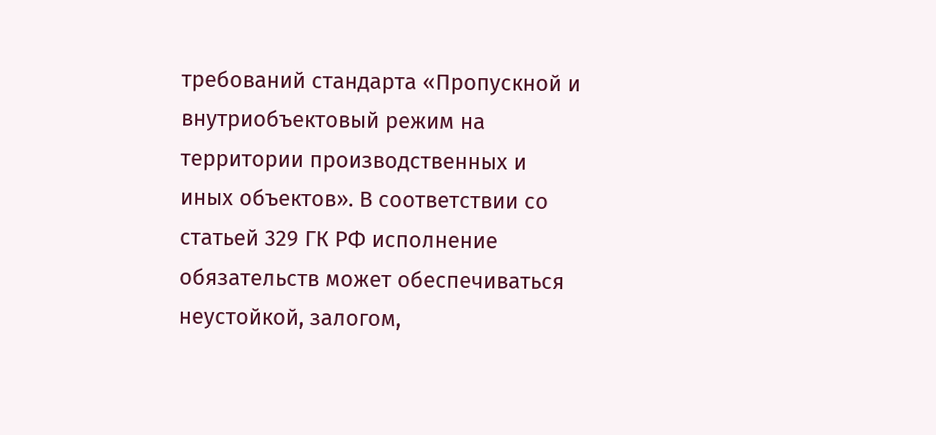требований стандарта «Пропускной и внутриобъектовый режим на территории производственных и иных объектов». В соответствии со статьей 329 ГК РФ исполнение обязательств может обеспечиваться неустойкой, залогом,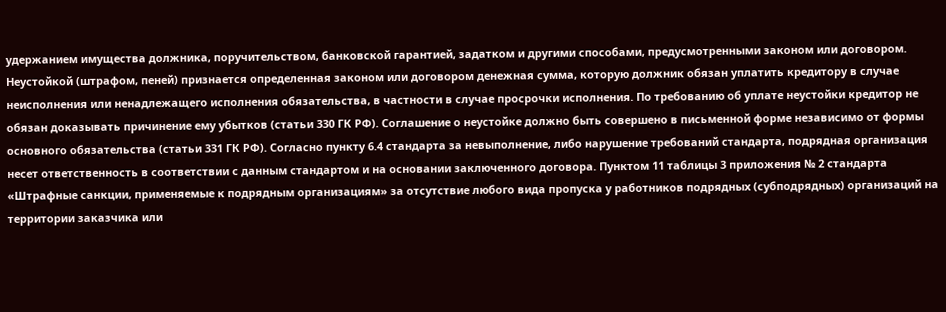удержанием имущества должника, поручительством, банковской гарантией, задатком и другими способами, предусмотренными законом или договором. Неустойкой (штрафом, пеней) признается определенная законом или договором денежная сумма, которую должник обязан уплатить кредитору в случае неисполнения или ненадлежащего исполнения обязательства, в частности в случае просрочки исполнения. По требованию об уплате неустойки кредитор не обязан доказывать причинение ему убытков (статьи 330 ГК РФ). Соглашение о неустойке должно быть совершено в письменной форме независимо от формы основного обязательства (статьи 331 ГК РФ). Согласно пункту 6.4 стандарта за невыполнение, либо нарушение требований стандарта, подрядная организация несет ответственность в соответствии с данным стандартом и на основании заключенного договора. Пунктом 11 таблицы 3 приложения № 2 стандарта «Штрафные санкции, применяемые к подрядным организациям» за отсутствие любого вида пропуска у работников подрядных (субподрядных) организаций на территории заказчика или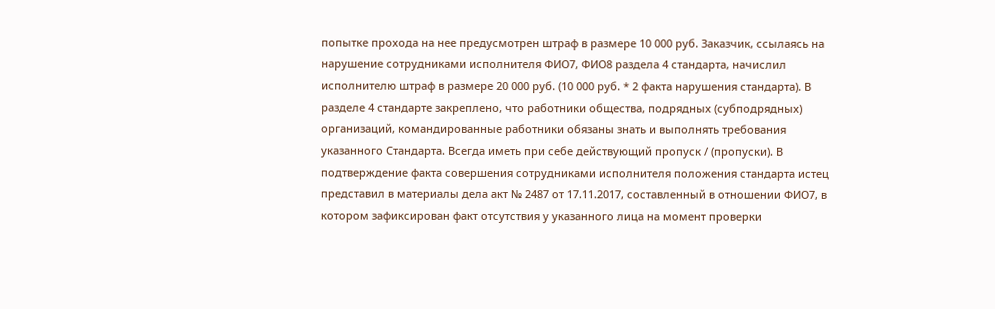попытке прохода на нее предусмотрен штраф в размере 10 000 руб. Заказчик, ссылаясь на нарушение сотрудниками исполнителя ФИО7, ФИО8 раздела 4 стандарта, начислил исполнителю штраф в размере 20 000 руб. (10 000 руб. * 2 факта нарушения стандарта). В разделе 4 стандарте закреплено, что работники общества, подрядных (субподрядных) организаций, командированные работники обязаны знать и выполнять требования указанного Стандарта. Всегда иметь при себе действующий пропуск / (пропуски). В подтверждение факта совершения сотрудниками исполнителя положения стандарта истец представил в материалы дела акт № 2487 от 17.11.2017, составленный в отношении ФИО7, в котором зафиксирован факт отсутствия у указанного лица на момент проверки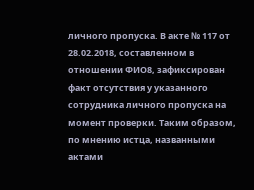личного пропуска. В акте № 117 от 28.02.2018, составленном в отношении ФИО8, зафиксирован факт отсутствия у указанного сотрудника личного пропуска на момент проверки. Таким образом, по мнению истца, названными актами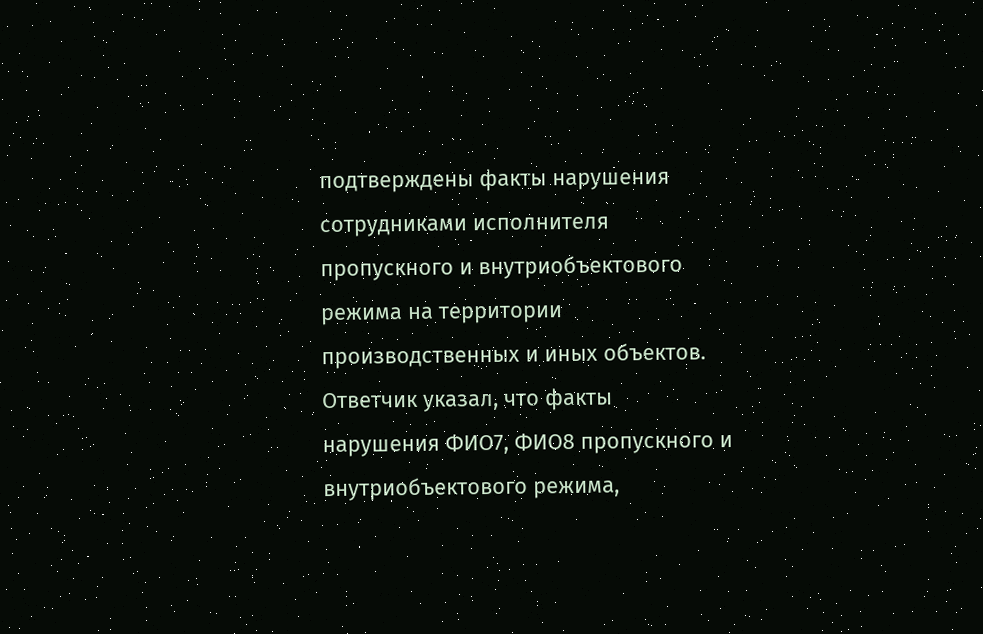подтверждены факты нарушения сотрудниками исполнителя пропускного и внутриобъектового режима на территории производственных и иных объектов. Ответчик указал, что факты нарушения ФИО7, ФИО8 пропускного и внутриобъектового режима,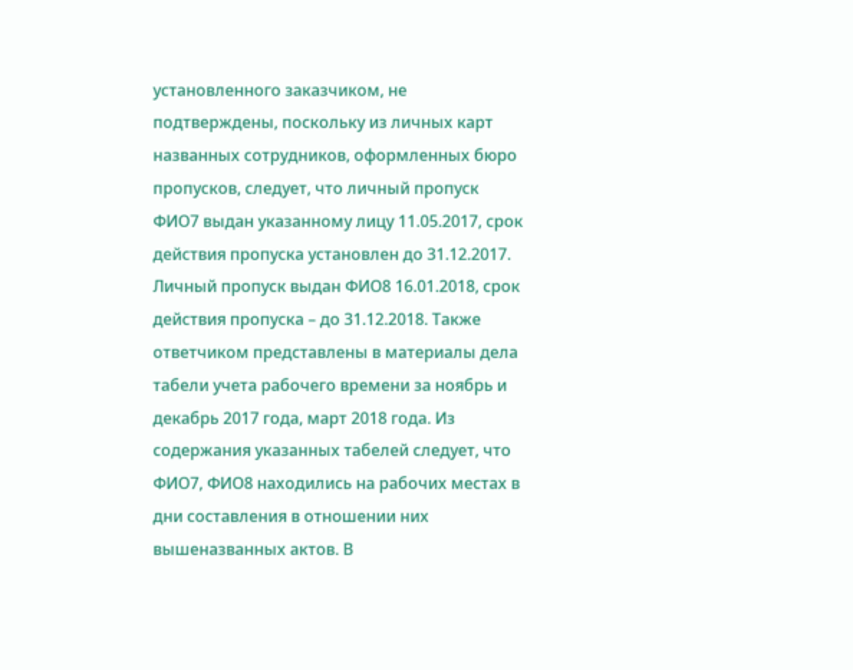установленного заказчиком, не подтверждены, поскольку из личных карт названных сотрудников, оформленных бюро пропусков, следует, что личный пропуск ФИО7 выдан указанному лицу 11.05.2017, срок действия пропуска установлен до 31.12.2017. Личный пропуск выдан ФИО8 16.01.2018, срок действия пропуска – до 31.12.2018. Также ответчиком представлены в материалы дела табели учета рабочего времени за ноябрь и декабрь 2017 года, март 2018 года. Из содержания указанных табелей следует, что ФИО7, ФИО8 находились на рабочих местах в дни составления в отношении них вышеназванных актов. В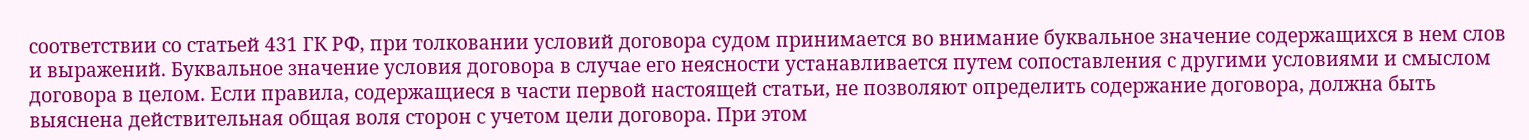соответствии со статьей 431 ГК РФ, при толковании условий договора судом принимается во внимание буквальное значение содержащихся в нем слов и выражений. Буквальное значение условия договора в случае его неясности устанавливается путем сопоставления с другими условиями и смыслом договора в целом. Если правила, содержащиеся в части первой настоящей статьи, не позволяют определить содержание договора, должна быть выяснена действительная общая воля сторон с учетом цели договора. При этом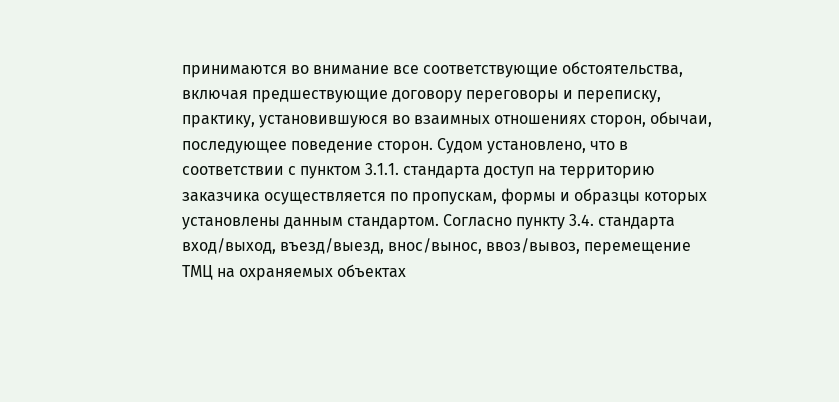принимаются во внимание все соответствующие обстоятельства, включая предшествующие договору переговоры и переписку, практику, установившуюся во взаимных отношениях сторон, обычаи, последующее поведение сторон. Судом установлено, что в соответствии с пунктом 3.1.1. стандарта доступ на территорию заказчика осуществляется по пропускам, формы и образцы которых установлены данным стандартом. Согласно пункту 3.4. стандарта вход/выход, въезд/выезд, внос/вынос, ввоз/вывоз, перемещение ТМЦ на охраняемых объектах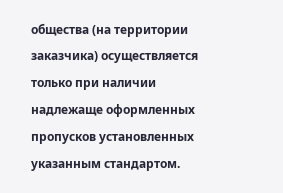общества (на территории заказчика) осуществляется только при наличии надлежаще оформленных пропусков установленных указанным стандартом.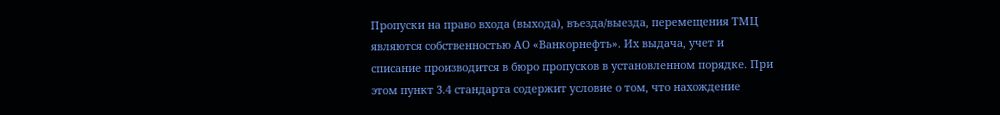Пропуски на право входа (выхода), въезда/выезда, перемещения ТМЦ являются собственностью АО «Ванкорнефть». Их выдача, учет и списание производится в бюро пропусков в установленном порядке. При этом пункт 3.4 стандарта содержит условие о том, что нахождение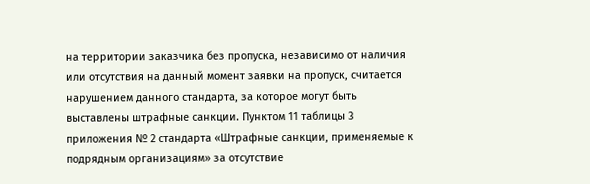на территории заказчика без пропуска, независимо от наличия или отсутствия на данный момент заявки на пропуск, считается нарушением данного стандарта, за которое могут быть выставлены штрафные санкции. Пунктом 11 таблицы 3 приложения № 2 стандарта «Штрафные санкции, применяемые к подрядным организациям» за отсутствие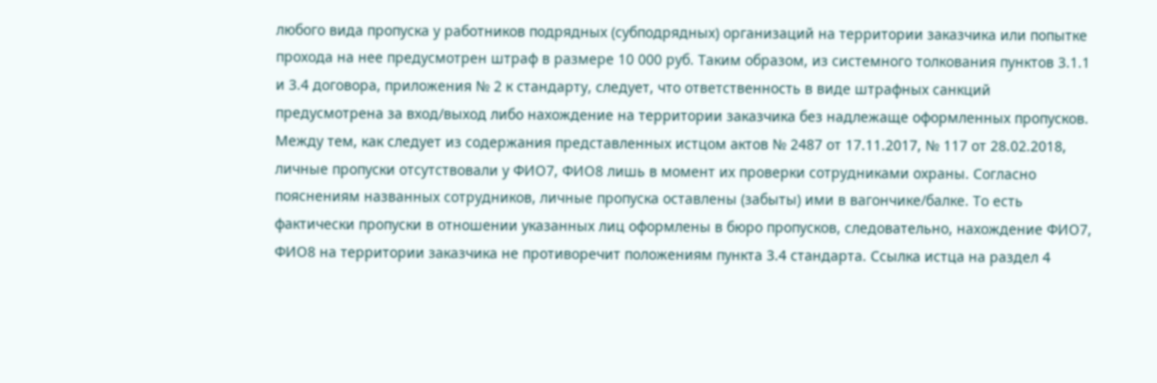любого вида пропуска у работников подрядных (субподрядных) организаций на территории заказчика или попытке прохода на нее предусмотрен штраф в размере 10 000 руб. Таким образом, из системного толкования пунктов 3.1.1 и 3.4 договора, приложения № 2 к стандарту, следует, что ответственность в виде штрафных санкций предусмотрена за вход/выход либо нахождение на территории заказчика без надлежаще оформленных пропусков. Между тем, как следует из содержания представленных истцом актов № 2487 от 17.11.2017, № 117 от 28.02.2018, личные пропуски отсутствовали у ФИО7, ФИО8 лишь в момент их проверки сотрудниками охраны. Согласно пояснениям названных сотрудников, личные пропуска оставлены (забыты) ими в вагончике/балке. То есть фактически пропуски в отношении указанных лиц оформлены в бюро пропусков, следовательно, нахождение ФИО7, ФИО8 на территории заказчика не противоречит положениям пункта 3.4 стандарта. Ссылка истца на раздел 4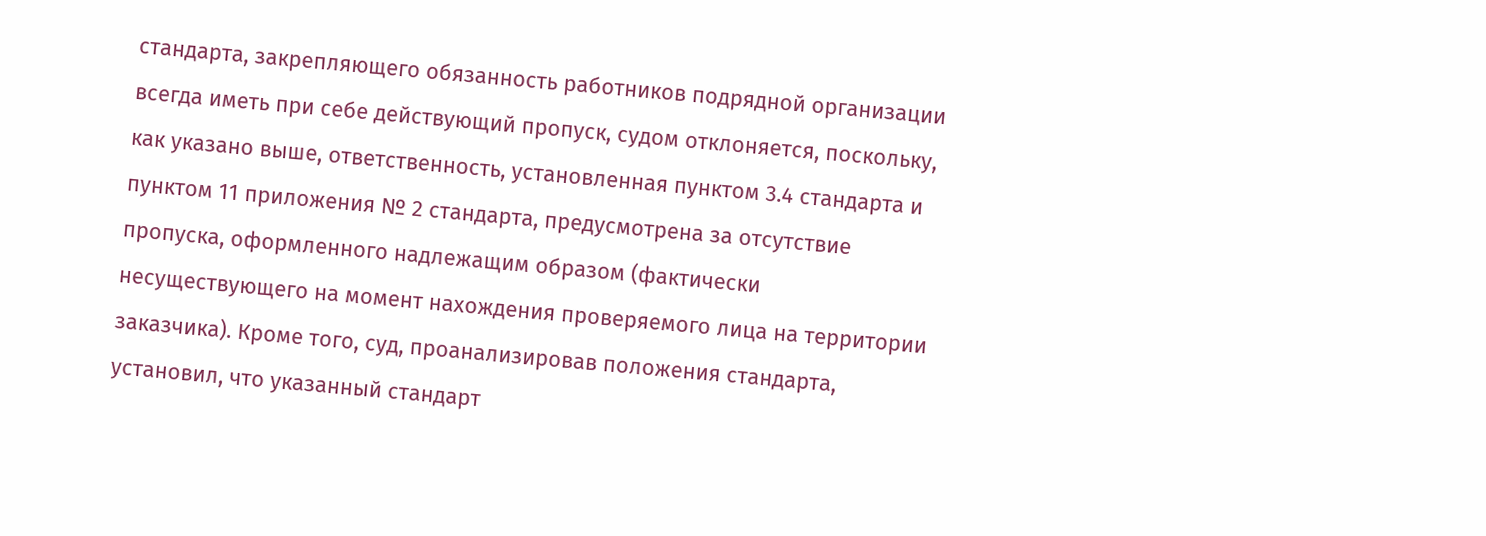стандарта, закрепляющего обязанность работников подрядной организации всегда иметь при себе действующий пропуск, судом отклоняется, поскольку, как указано выше, ответственность, установленная пунктом 3.4 стандарта и пунктом 11 приложения № 2 стандарта, предусмотрена за отсутствие пропуска, оформленного надлежащим образом (фактически несуществующего на момент нахождения проверяемого лица на территории заказчика). Кроме того, суд, проанализировав положения стандарта, установил, что указанный стандарт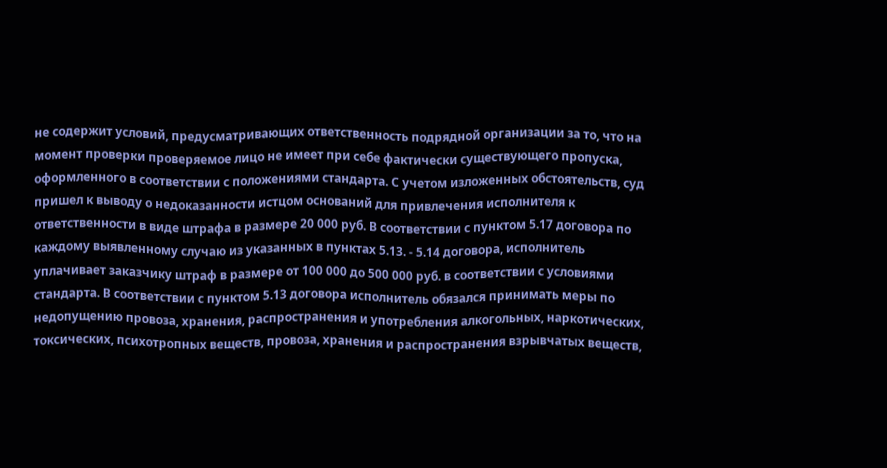не содержит условий, предусматривающих ответственность подрядной организации за то, что на момент проверки проверяемое лицо не имеет при себе фактически существующего пропуска, оформленного в соответствии с положениями стандарта. С учетом изложенных обстоятельств, суд пришел к выводу о недоказанности истцом оснований для привлечения исполнителя к ответственности в виде штрафа в размере 20 000 руб. В соответствии с пунктом 5.17 договора по каждому выявленному случаю из указанных в пунктах 5.13. - 5.14 договора, исполнитель уплачивает заказчику штраф в размере от 100 000 до 500 000 руб. в соответствии с условиями стандарта. В соответствии с пунктом 5.13 договора исполнитель обязался принимать меры по недопущению провоза, хранения, распространения и употребления алкогольных, наркотических, токсических, психотропных веществ, провоза, хранения и распространения взрывчатых веществ,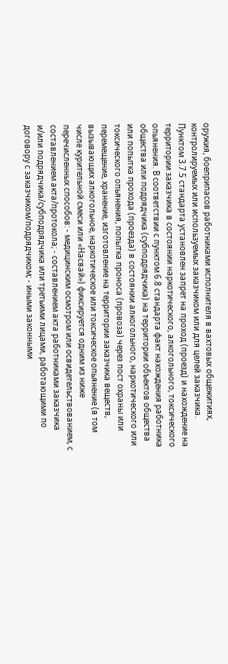оружия, боеприпасов работниками исполнителя в вахтовых общежитиях, контролируемых или используемых заказчиком или для целей заказчика. Пунктом 3.7.5 стандарта установлен запрет на проход (проезд) и нахождение на территории заказчика в состоянии наркотического, алкогольного, токсического опьянения. В соответствии с пунктом 6.8 стандарта факт нахождения работника общества или подрядчика (субподрядчика) на территории объектов общества или попытка прохода (проезда) в состоянии алкогольного, наркотического или токсического опьянения, попытка проноса (провоза) через пост охраны или перемещение, хранение, изготовление на территории заказчика веществ, вызывающих алкогольное, наркотическое или токсическое опьянение (в том числе курительной смеси или «Насвай») фиксируется одним из ниже перечисленных способов: - медицинским осмотром или освидетельствованием, с составлением акта/протокола; - составлением акта работниками заказчика и/или подрядчика/субподрядчика или третьими лицами, работающими по договору с заказчиком/подрядчиком; - иными законными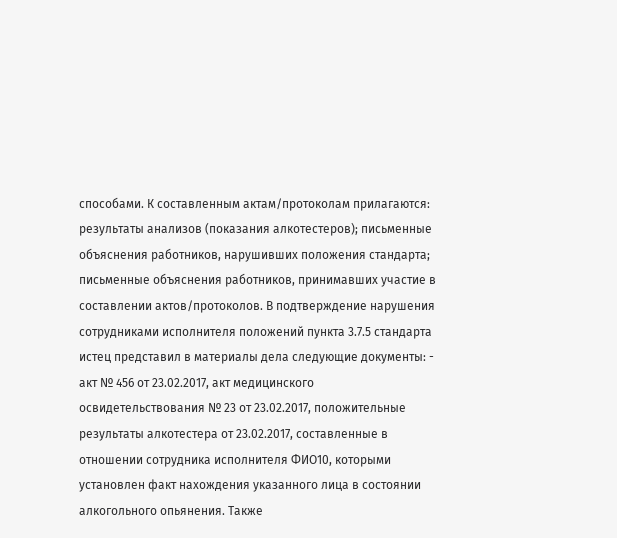способами. К составленным актам/протоколам прилагаются: результаты анализов (показания алкотестеров); письменные объяснения работников, нарушивших положения стандарта; письменные объяснения работников, принимавших участие в составлении актов/протоколов. В подтверждение нарушения сотрудниками исполнителя положений пункта 3.7.5 стандарта истец представил в материалы дела следующие документы: - акт № 456 от 23.02.2017, акт медицинского освидетельствования № 23 от 23.02.2017, положительные результаты алкотестера от 23.02.2017, составленные в отношении сотрудника исполнителя ФИО10, которыми установлен факт нахождения указанного лица в состоянии алкогольного опьянения. Также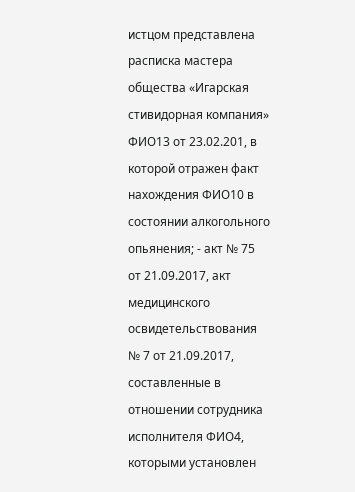истцом представлена расписка мастера общества «Игарская стивидорная компания» ФИО13 от 23.02.201, в которой отражен факт нахождения ФИО10 в состоянии алкогольного опьянения; - акт № 75 от 21.09.2017, акт медицинского освидетельствования № 7 от 21.09.2017, составленные в отношении сотрудника исполнителя ФИО4, которыми установлен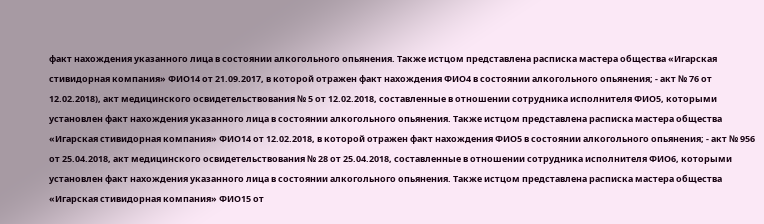факт нахождения указанного лица в состоянии алкогольного опьянения. Также истцом представлена расписка мастера общества «Игарская стивидорная компания» ФИО14 от 21.09.2017, в которой отражен факт нахождения ФИО4 в состоянии алкогольного опьянения; - акт № 76 от 12.02.2018), акт медицинского освидетельствования № 5 от 12.02.2018, составленные в отношении сотрудника исполнителя ФИО5, которыми установлен факт нахождения указанного лица в состоянии алкогольного опьянения. Также истцом представлена расписка мастера общества «Игарская стивидорная компания» ФИО14 от 12.02.2018, в которой отражен факт нахождения ФИО5 в состоянии алкогольного опьянения; - акт № 956 от 25.04.2018, акт медицинского освидетельствования № 28 от 25.04.2018, составленные в отношении сотрудника исполнителя ФИО6, которыми установлен факт нахождения указанного лица в состоянии алкогольного опьянения. Также истцом представлена расписка мастера общества «Игарская стивидорная компания» ФИО15 от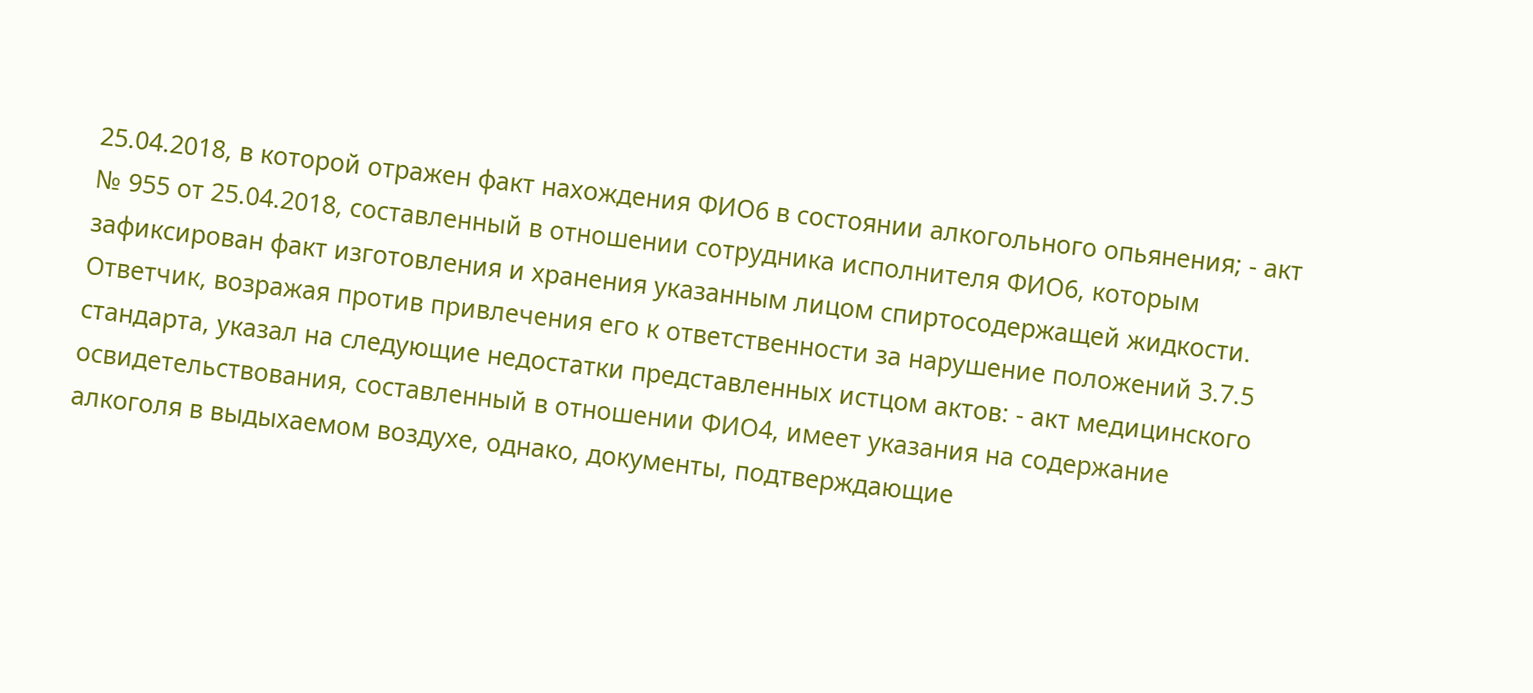25.04.2018, в которой отражен факт нахождения ФИО6 в состоянии алкогольного опьянения; - акт № 955 от 25.04.2018, составленный в отношении сотрудника исполнителя ФИО6, которым зафиксирован факт изготовления и хранения указанным лицом спиртосодержащей жидкости. Ответчик, возражая против привлечения его к ответственности за нарушение положений 3.7.5 стандарта, указал на следующие недостатки представленных истцом актов: - акт медицинского освидетельствования, составленный в отношении ФИО4, имеет указания на содержание алкоголя в выдыхаемом воздухе, однако, документы, подтверждающие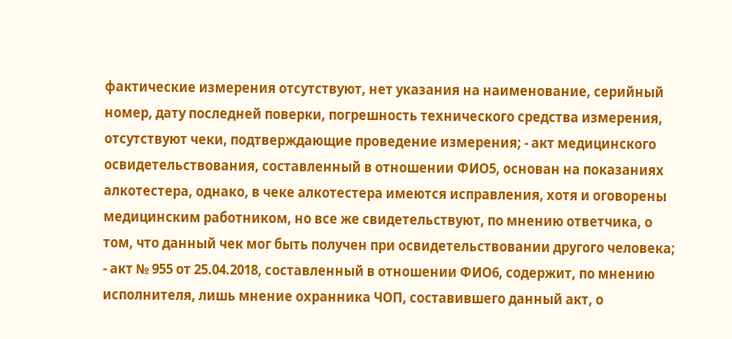фактические измерения отсутствуют, нет указания на наименование, серийный номер, дату последней поверки, погрешность технического средства измерения, отсутствуют чеки, подтверждающие проведение измерения; - акт медицинского освидетельствования, составленный в отношении ФИО5, основан на показаниях алкотестера, однако, в чеке алкотестера имеются исправления, хотя и оговорены медицинским работником, но все же свидетельствуют, по мнению ответчика, о том, что данный чек мог быть получен при освидетельствовании другого человека; - акт № 955 от 25.04.2018, составленный в отношении ФИО6, содержит, по мнению исполнителя, лишь мнение охранника ЧОП, составившего данный акт, о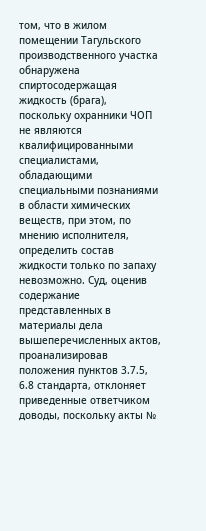том, что в жилом помещении Тагульского производственного участка обнаружена спиртосодержащая жидкость (брага), поскольку охранники ЧОП не являются квалифицированными специалистами, обладающими специальными познаниями в области химических веществ, при этом, по мнению исполнителя, определить состав жидкости только по запаху невозможно. Суд, оценив содержание представленных в материалы дела вышеперечисленных актов, проанализировав положения пунктов 3.7.5, 6.8 стандарта, отклоняет приведенные ответчиком доводы, поскольку акты №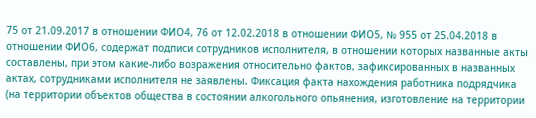75 от 21.09.2017 в отношении ФИО4, 76 от 12.02.2018 в отношении ФИО5, № 955 от 25.04.2018 в отношении ФИО6, содержат подписи сотрудников исполнителя, в отношении которых названные акты составлены, при этом какие-либо возражения относительно фактов, зафиксированных в названных актах, сотрудниками исполнителя не заявлены. Фиксация факта нахождения работника подрядчика (на территории объектов общества в состоянии алкогольного опьянения, изготовление на территории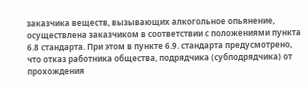заказчика веществ, вызывающих алкогольное опьянение, осуществлена заказчиком в соответствии с положениями пункта 6.8 стандарта. При этом в пункте 6.9. стандарта предусмотрено, что отказ работника общества, подрядчика (субподрядчика) от прохождения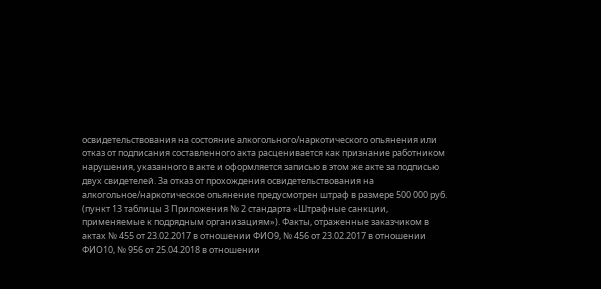освидетельствования на состояние алкогольного/наркотического опьянения или отказ от подписания составленного акта расценивается как признание работником нарушения, указанного в акте и оформляется записью в этом же акте за подписью двух свидетелей. За отказ от прохождения освидетельствования на алкогольное/наркотическое опьянение предусмотрен штраф в размере 500 000 руб. (пункт 13 таблицы 3 Приложения № 2 стандарта «Штрафные санкции, применяемые к подрядным организациям»). Факты, отраженные заказчиком в актах № 455 от 23.02.2017 в отношении ФИО9, № 456 от 23.02.2017 в отношении ФИО10, № 956 от 25.04.2018 в отношении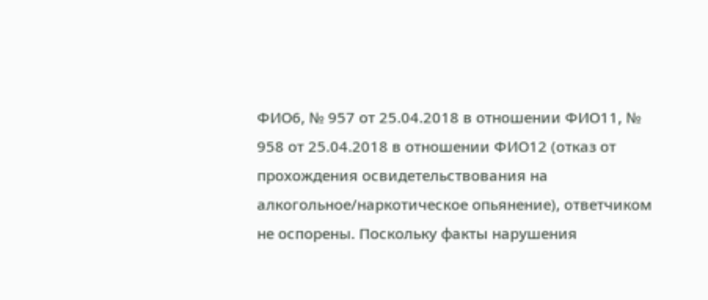ФИО6, № 957 от 25.04.2018 в отношении ФИО11, № 958 от 25.04.2018 в отношении ФИО12 (отказ от прохождения освидетельствования на алкогольное/наркотическое опьянение), ответчиком не оспорены. Поскольку факты нарушения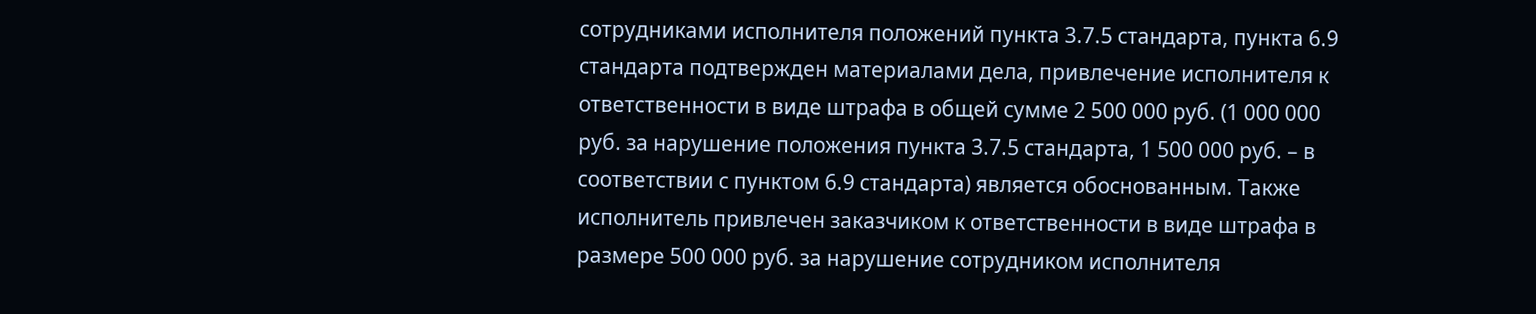сотрудниками исполнителя положений пункта 3.7.5 стандарта, пункта 6.9 стандарта подтвержден материалами дела, привлечение исполнителя к ответственности в виде штрафа в общей сумме 2 500 000 руб. (1 000 000 руб. за нарушение положения пункта 3.7.5 стандарта, 1 500 000 руб. – в соответствии с пунктом 6.9 стандарта) является обоснованным. Также исполнитель привлечен заказчиком к ответственности в виде штрафа в размере 500 000 руб. за нарушение сотрудником исполнителя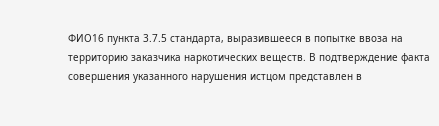ФИО16 пункта 3.7.5 стандарта, выразившееся в попытке ввоза на территорию заказчика наркотических веществ. В подтверждение факта совершения указанного нарушения истцом представлен в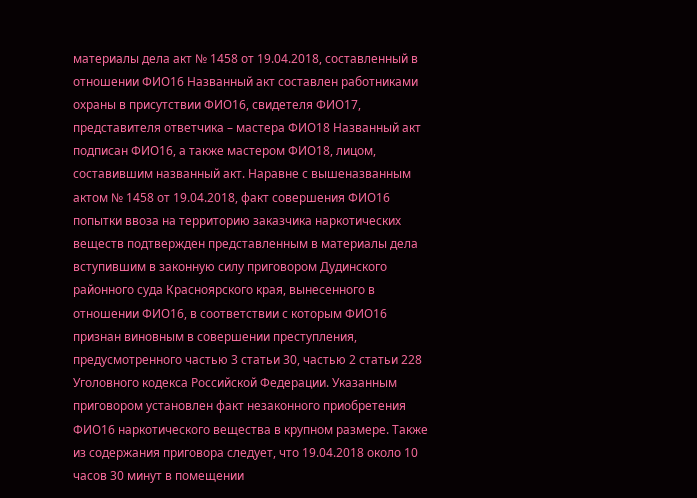материалы дела акт № 1458 от 19.04.2018, составленный в отношении ФИО16 Названный акт составлен работниками охраны в присутствии ФИО16, свидетеля ФИО17, представителя ответчика – мастера ФИО18 Названный акт подписан ФИО16, а также мастером ФИО18, лицом, составившим названный акт. Наравне с вышеназванным актом № 1458 от 19.04.2018, факт совершения ФИО16 попытки ввоза на территорию заказчика наркотических веществ подтвержден представленным в материалы дела вступившим в законную силу приговором Дудинского районного суда Красноярского края, вынесенного в отношении ФИО16, в соответствии с которым ФИО16 признан виновным в совершении преступления, предусмотренного частью 3 статьи 30, частью 2 статьи 228 Уголовного кодекса Российской Федерации. Указанным приговором установлен факт незаконного приобретения ФИО16 наркотического вещества в крупном размере. Также из содержания приговора следует, что 19.04.2018 около 10 часов 30 минут в помещении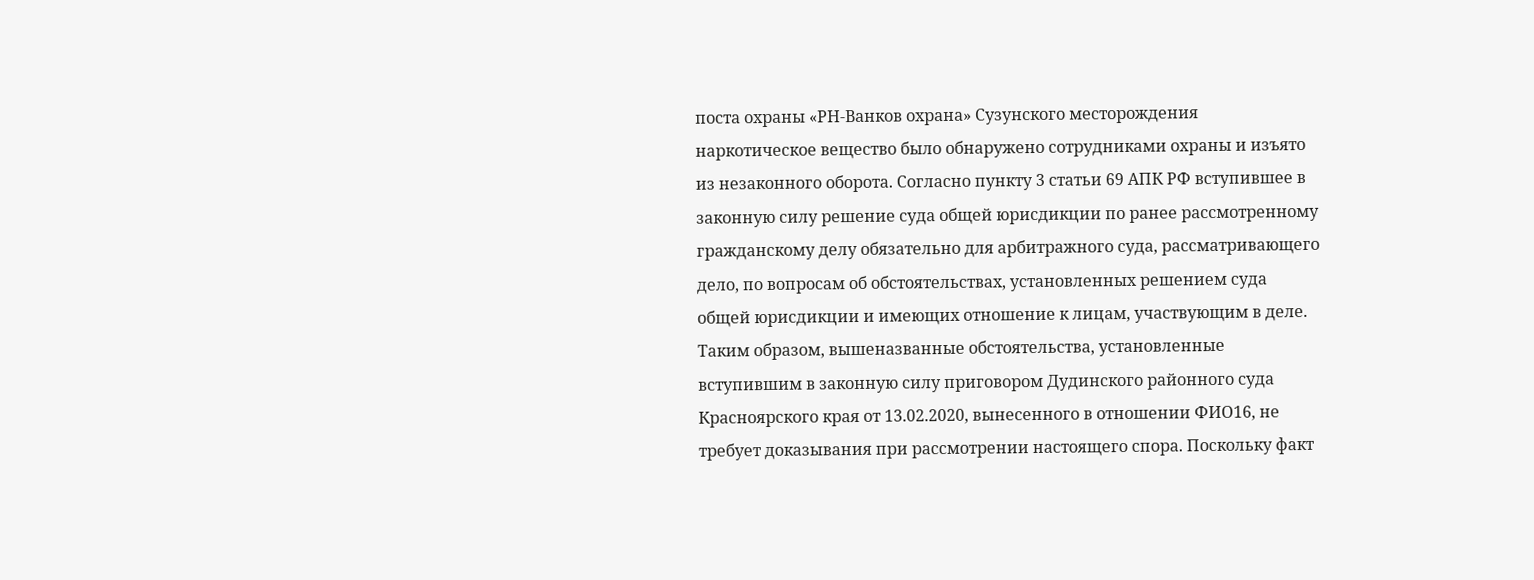поста охраны «РН-Ванков охрана» Сузунского месторождения наркотическое вещество было обнаружено сотрудниками охраны и изъято из незаконного оборота. Согласно пункту 3 статьи 69 АПК РФ вступившее в законную силу решение суда общей юрисдикции по ранее рассмотренному гражданскому делу обязательно для арбитражного суда, рассматривающего дело, по вопросам об обстоятельствах, установленных решением суда общей юрисдикции и имеющих отношение к лицам, участвующим в деле. Таким образом, вышеназванные обстоятельства, установленные вступившим в законную силу приговором Дудинского районного суда Красноярского края от 13.02.2020, вынесенного в отношении ФИО16, не требует доказывания при рассмотрении настоящего спора. Поскольку факт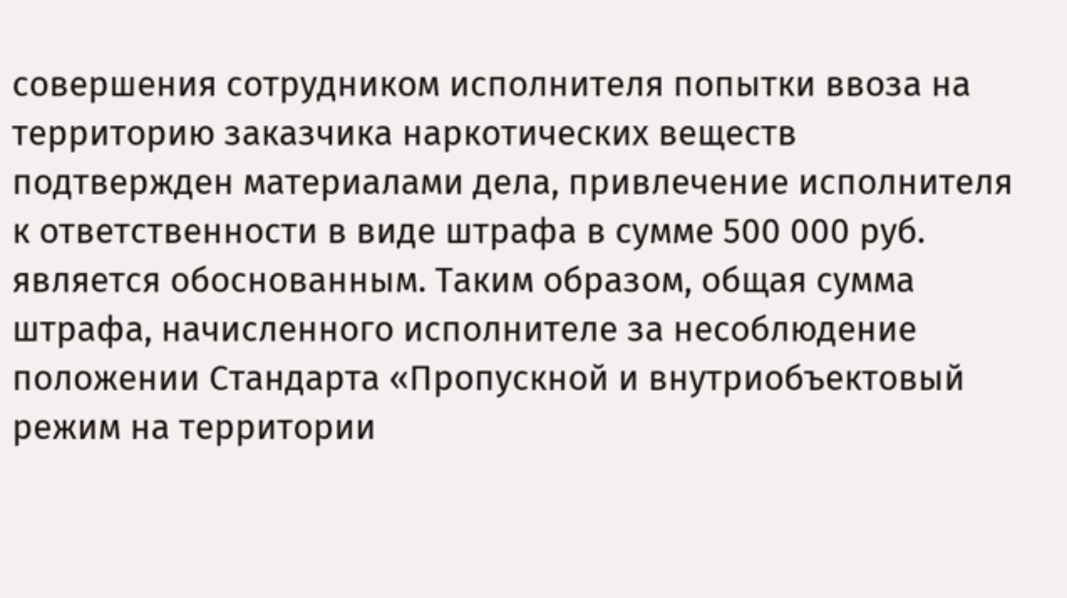совершения сотрудником исполнителя попытки ввоза на территорию заказчика наркотических веществ подтвержден материалами дела, привлечение исполнителя к ответственности в виде штрафа в сумме 500 000 руб. является обоснованным. Таким образом, общая сумма штрафа, начисленного исполнителе за несоблюдение положении Стандарта «Пропускной и внутриобъектовый режим на территории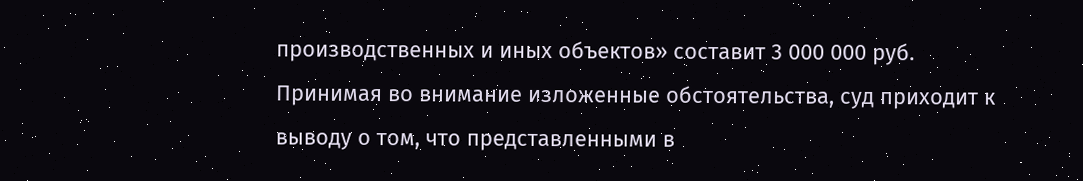производственных и иных объектов» составит 3 000 000 руб. Принимая во внимание изложенные обстоятельства, суд приходит к выводу о том, что представленными в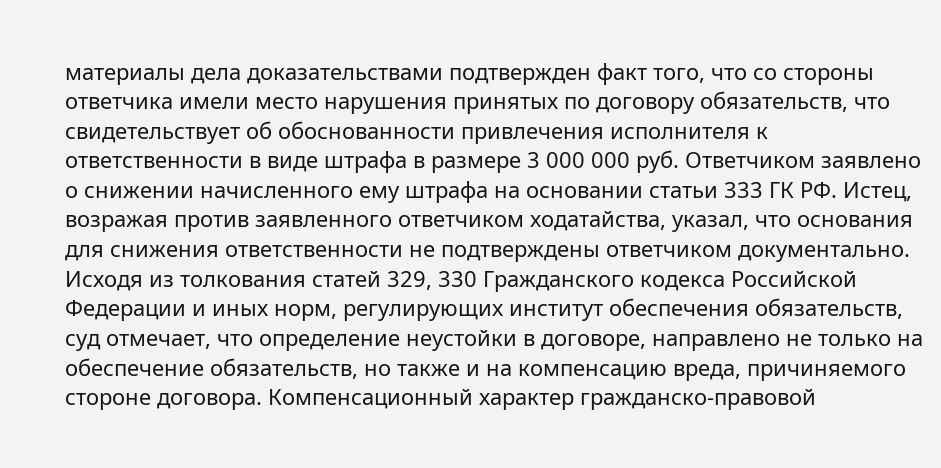материалы дела доказательствами подтвержден факт того, что со стороны ответчика имели место нарушения принятых по договору обязательств, что свидетельствует об обоснованности привлечения исполнителя к ответственности в виде штрафа в размере 3 000 000 руб. Ответчиком заявлено о снижении начисленного ему штрафа на основании статьи 333 ГК РФ. Истец, возражая против заявленного ответчиком ходатайства, указал, что основания для снижения ответственности не подтверждены ответчиком документально. Исходя из толкования статей 329, 330 Гражданского кодекса Российской Федерации и иных норм, регулирующих институт обеспечения обязательств, суд отмечает, что определение неустойки в договоре, направлено не только на обеспечение обязательств, но также и на компенсацию вреда, причиняемого стороне договора. Компенсационный характер гражданско-правовой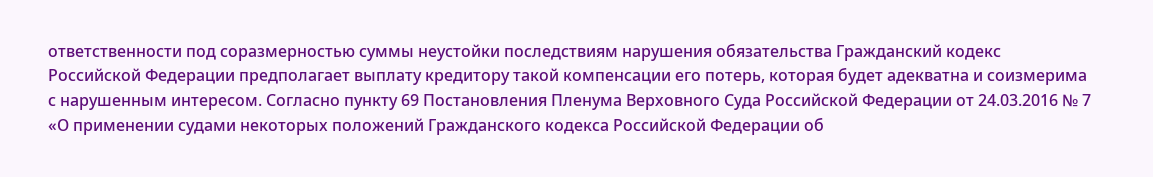ответственности под соразмерностью суммы неустойки последствиям нарушения обязательства Гражданский кодекс Российской Федерации предполагает выплату кредитору такой компенсации его потерь, которая будет адекватна и соизмерима с нарушенным интересом. Согласно пункту 69 Постановления Пленума Верховного Суда Российской Федерации от 24.03.2016 № 7 «О применении судами некоторых положений Гражданского кодекса Российской Федерации об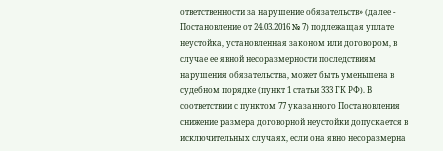ответственности за нарушение обязательств» (далее - Постановление от 24.03.2016 № 7) подлежащая уплате неустойка, установленная законом или договором, в случае ее явной несоразмерности последствиям нарушения обязательства, может быть уменьшена в судебном порядке (пункт 1 статьи 333 ГК РФ). В соответствии с пунктом 77 указанного Постановления снижение размера договорной неустойки допускается в исключительных случаях, если она явно несоразмерна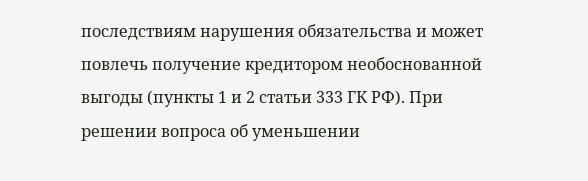последствиям нарушения обязательства и может повлечь получение кредитором необоснованной выгоды (пункты 1 и 2 статьи 333 ГК РФ). При решении вопроса об уменьшении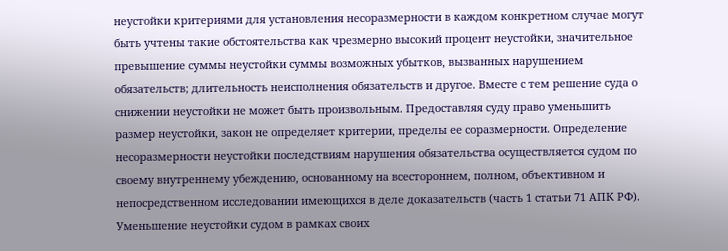неустойки критериями для установления несоразмерности в каждом конкретном случае могут быть учтены такие обстоятельства как чрезмерно высокий процент неустойки, значительное превышение суммы неустойки суммы возможных убытков, вызванных нарушением обязательств; длительность неисполнения обязательств и другое. Вместе с тем решение суда о снижении неустойки не может быть произвольным. Предоставляя суду право уменьшить размер неустойки, закон не определяет критерии, пределы ее соразмерности. Определение несоразмерности неустойки последствиям нарушения обязательства осуществляется судом по своему внутреннему убеждению, основанному на всестороннем, полном, объективном и непосредственном исследовании имеющихся в деле доказательств (часть 1 статьи 71 АПК РФ). Уменьшение неустойки судом в рамках своих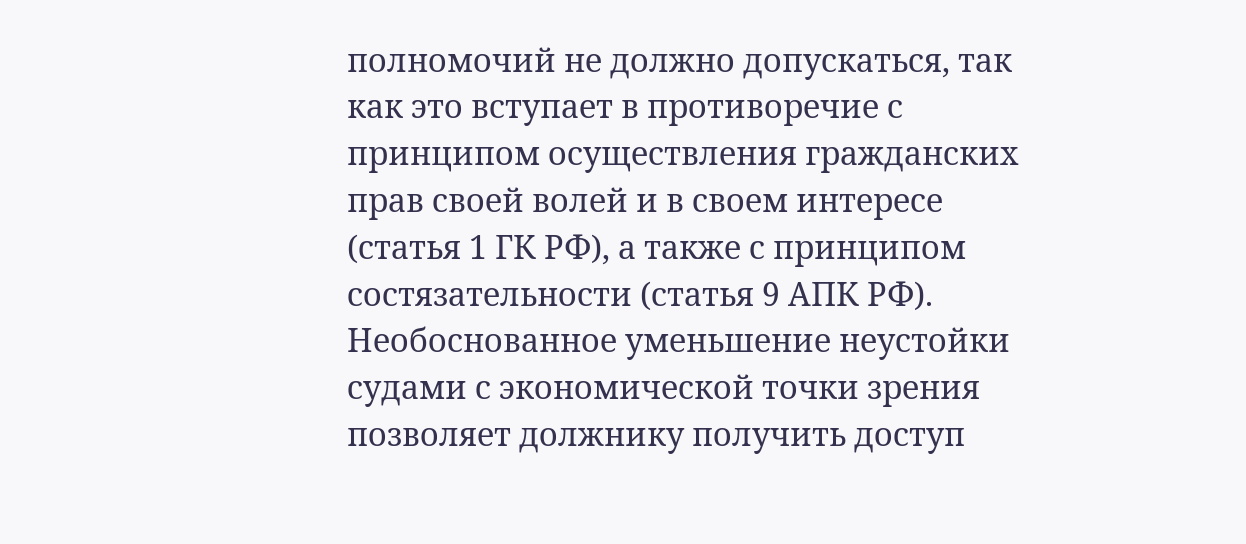полномочий не должно допускаться, так как это вступает в противоречие с принципом осуществления гражданских прав своей волей и в своем интересе (статья 1 ГК РФ), а также с принципом состязательности (статья 9 АПК РФ). Необоснованное уменьшение неустойки судами с экономической точки зрения позволяет должнику получить доступ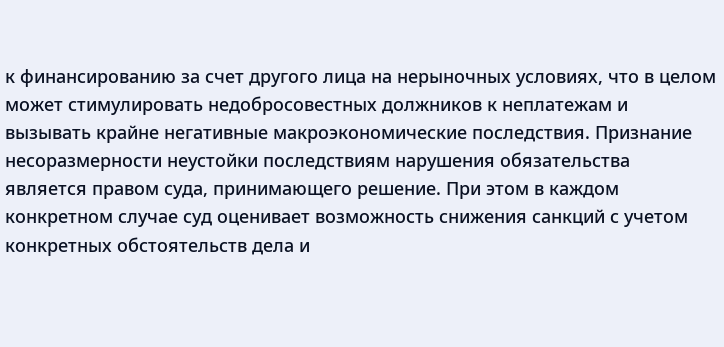к финансированию за счет другого лица на нерыночных условиях, что в целом может стимулировать недобросовестных должников к неплатежам и вызывать крайне негативные макроэкономические последствия. Признание несоразмерности неустойки последствиям нарушения обязательства является правом суда, принимающего решение. При этом в каждом конкретном случае суд оценивает возможность снижения санкций с учетом конкретных обстоятельств дела и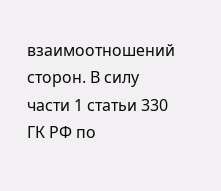взаимоотношений сторон. В силу части 1 статьи 330 ГК РФ по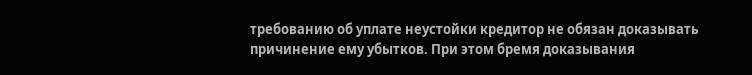требованию об уплате неустойки кредитор не обязан доказывать причинение ему убытков. При этом бремя доказывания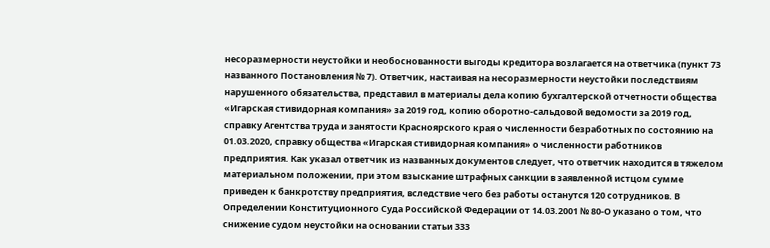несоразмерности неустойки и необоснованности выгоды кредитора возлагается на ответчика (пункт 73 названного Постановления № 7). Ответчик, настаивая на несоразмерности неустойки последствиям нарушенного обязательства, представил в материалы дела копию бухгалтерской отчетности общества «Игарская стивидорная компания» за 2019 год, копию оборотно-сальдовой ведомости за 2019 год, справку Агентства труда и занятости Красноярского края о численности безработных по состоянию на 01.03.2020, справку общества «Игарская стивидорная компания» о численности работников предприятия. Как указал ответчик из названных документов следует, что ответчик находится в тяжелом материальном положении, при этом взыскание штрафных санкции в заявленной истцом сумме приведен к банкротству предприятия, вследствие чего без работы останутся 120 сотрудников. В Определении Конституционного Суда Российской Федерации от 14.03.2001 № 80-О указано о том, что снижение судом неустойки на основании статьи 333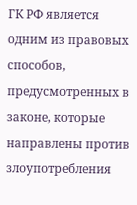ГК РФ является одним из правовых способов, предусмотренных в законе, которые направлены против злоупотребления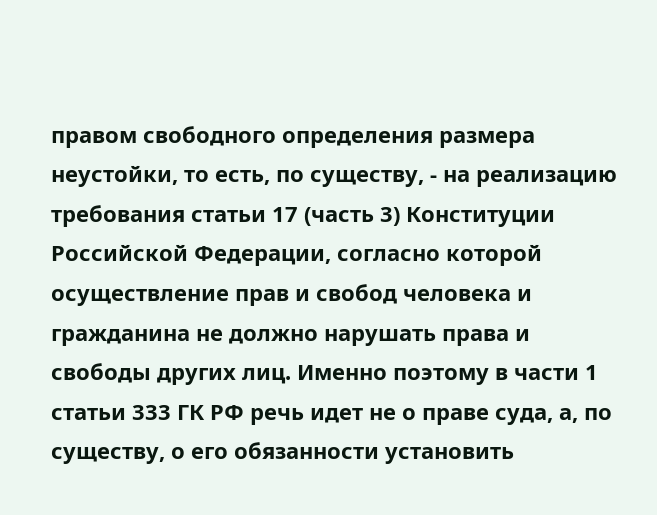правом свободного определения размера неустойки, то есть, по существу, - на реализацию требования статьи 17 (часть 3) Конституции Российской Федерации, согласно которой осуществление прав и свобод человека и гражданина не должно нарушать права и свободы других лиц. Именно поэтому в части 1 статьи 333 ГК РФ речь идет не о праве суда, а, по существу, о его обязанности установить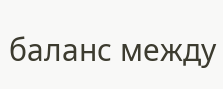баланс между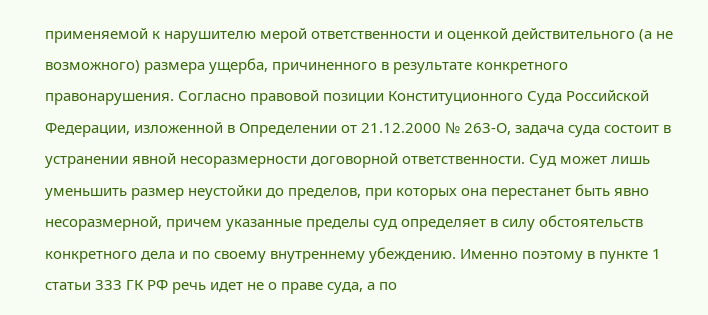применяемой к нарушителю мерой ответственности и оценкой действительного (а не возможного) размера ущерба, причиненного в результате конкретного правонарушения. Согласно правовой позиции Конституционного Суда Российской Федерации, изложенной в Определении от 21.12.2000 № 263-О, задача суда состоит в устранении явной несоразмерности договорной ответственности. Суд может лишь уменьшить размер неустойки до пределов, при которых она перестанет быть явно несоразмерной, причем указанные пределы суд определяет в силу обстоятельств конкретного дела и по своему внутреннему убеждению. Именно поэтому в пункте 1 статьи 333 ГК РФ речь идет не о праве суда, а по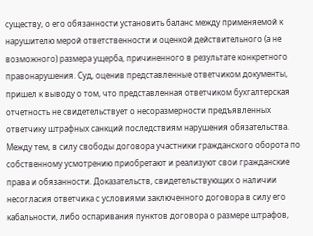существу, о его обязанности установить баланс между применяемой к нарушителю мерой ответственности и оценкой действительного (а не возможного) размера ущерба, причиненного в результате конкретного правонарушения. Суд, оценив представленные ответчиком документы, пришел к выводу о том, что представленная ответчиком бухгалтерская отчетность не свидетельствует о несоразмерности предъявленных ответчику штрафных санкций последствиям нарушения обязательства. Между тем, в силу свободы договора участники гражданского оборота по собственному усмотрению приобретают и реализуют свои гражданские права и обязанности. Доказательств, свидетельствующих о наличии несогласия ответчика с условиями заключенного договора в силу его кабальности, либо оспаривания пунктов договора о размере штрафов,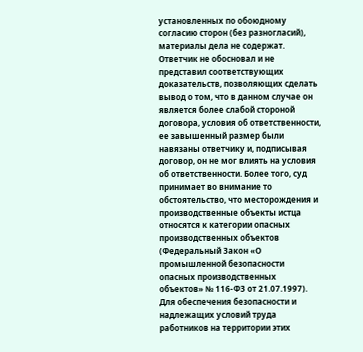установленных по обоюдному согласию сторон (без разногласий), материалы дела не содержат. Ответчик не обосновал и не представил соответствующих доказательств, позволяющих сделать вывод о том, что в данном случае он является более слабой стороной договора, условия об ответственности, ее завышенный размер были навязаны ответчику и, подписывая договор, он не мог влиять на условия об ответственности. Более того, суд принимает во внимание то обстоятельство, что месторождения и производственные объекты истца относятся к категории опасных производственных объектов (Федеральный Закон «О промышленной безопасности опасных производственных объектов» № 116-ФЗ от 21.07.1997). Для обеспечения безопасности и надлежащих условий труда работников на территории этих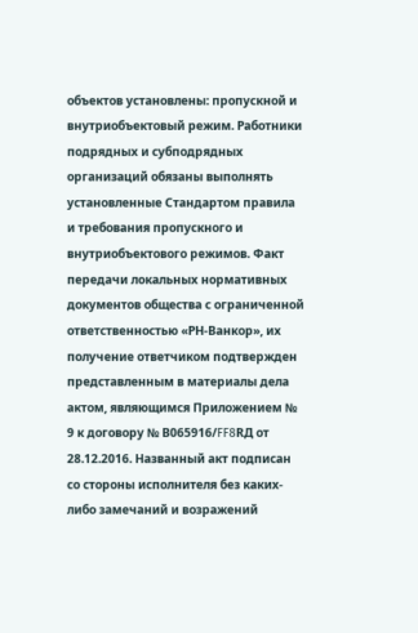объектов установлены: пропускной и внутриобъектовый режим. Работники подрядных и субподрядных организаций обязаны выполнять установленные Стандартом правила и требования пропускного и внутриобъектового режимов. Факт передачи локальных нормативных документов общества с ограниченной ответственностью «РН-Ванкор», их получение ответчиком подтвержден представленным в материалы дела актом, являющимся Приложением № 9 к договору № В065916/FF8RД от 28.12.2016. Названный акт подписан со стороны исполнителя без каких-либо замечаний и возражений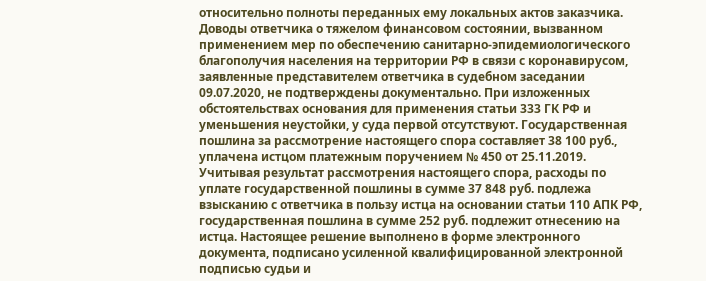относительно полноты переданных ему локальных актов заказчика. Доводы ответчика о тяжелом финансовом состоянии, вызванном применением мер по обеспечению санитарно-эпидемиологического благополучия населения на территории РФ в связи с коронавирусом, заявленные представителем ответчика в судебном заседании 09.07.2020, не подтверждены документально. При изложенных обстоятельствах основания для применения статьи 333 ГК РФ и уменьшения неустойки, у суда первой отсутствуют. Государственная пошлина за рассмотрение настоящего спора составляет 38 100 руб., уплачена истцом платежным поручением № 450 от 25.11.2019. Учитывая результат рассмотрения настоящего спора, расходы по уплате государственной пошлины в сумме 37 848 руб. подлежа взысканию с ответчика в пользу истца на основании статьи 110 АПК РФ, государственная пошлина в сумме 252 руб. подлежит отнесению на истца. Настоящее решение выполнено в форме электронного документа, подписано усиленной квалифицированной электронной подписью судьи и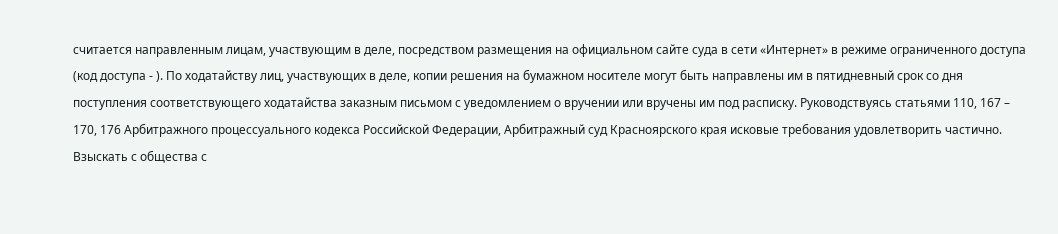считается направленным лицам, участвующим в деле, посредством размещения на официальном сайте суда в сети «Интернет» в режиме ограниченного доступа (код доступа - ). По ходатайству лиц, участвующих в деле, копии решения на бумажном носителе могут быть направлены им в пятидневный срок со дня поступления соответствующего ходатайства заказным письмом с уведомлением о вручении или вручены им под расписку. Руководствуясь статьями 110, 167 – 170, 176 Арбитражного процессуального кодекса Российской Федерации, Арбитражный суд Красноярского края исковые требования удовлетворить частично. Взыскать с общества с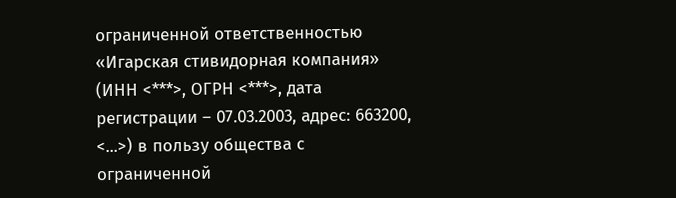ограниченной ответственностью «Игарская стивидорная компания» (ИНН <***>, ОГРН <***>, дата регистрации – 07.03.2003, адрес: 663200, <...>) в пользу общества с ограниченной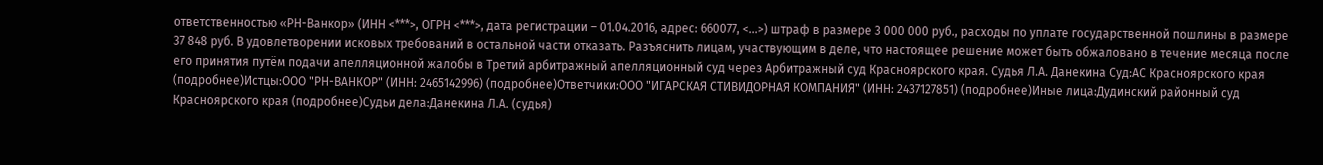ответственностью «РН-Ванкор» (ИНН <***>, ОГРН <***>, дата регистрации – 01.04.2016, адрес: 660077, <...>) штраф в размере 3 000 000 руб., расходы по уплате государственной пошлины в размере 37 848 руб. В удовлетворении исковых требований в остальной части отказать. Разъяснить лицам, участвующим в деле, что настоящее решение может быть обжаловано в течение месяца после его принятия путём подачи апелляционной жалобы в Третий арбитражный апелляционный суд через Арбитражный суд Красноярского края. Судья Л.А. Данекина Суд:АС Красноярского края (подробнее)Истцы:ООО "РН-ВАНКОР" (ИНН: 2465142996) (подробнее)Ответчики:ООО "ИГАРСКАЯ СТИВИДОРНАЯ КОМПАНИЯ" (ИНН: 2437127851) (подробнее)Иные лица:Дудинский районный суд Красноярского края (подробнее)Судьи дела:Данекина Л.А. (судья)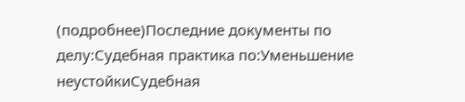(подробнее)Последние документы по делу:Судебная практика по:Уменьшение неустойкиСудебная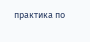практика по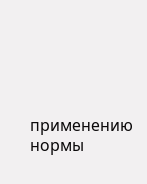применению нормы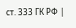ст. 333 ГК РФ |